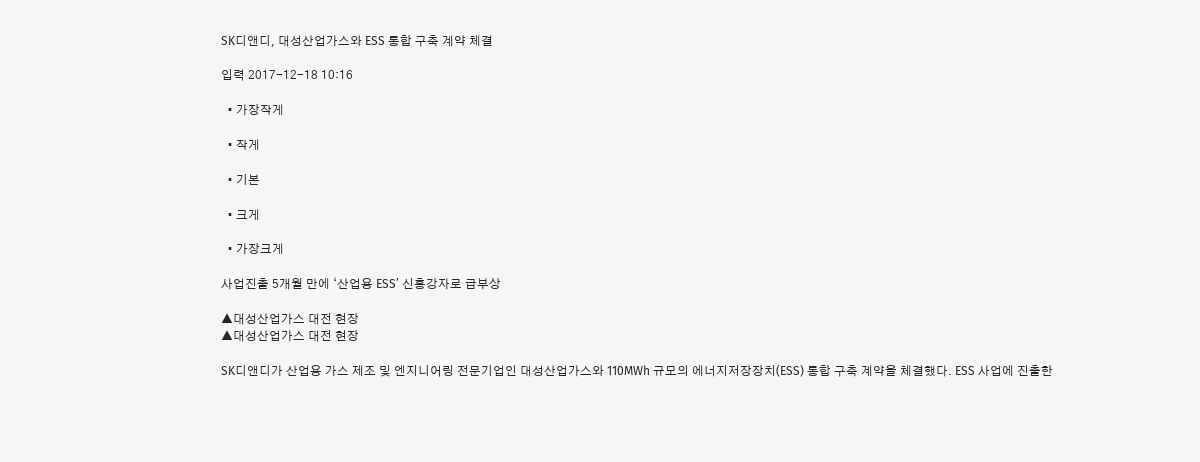SK디앤디, 대성산업가스와 ESS 통합 구축 계약 체결

입력 2017-12-18 10:16

  • 가장작게

  • 작게

  • 기본

  • 크게

  • 가장크게

사업진출 5개월 만에 ‘산업용 ESS’ 신흥강자로 급부상

▲대성산업가스 대전 현장
▲대성산업가스 대전 현장

SK디앤디가 산업용 가스 제조 및 엔지니어링 전문기업인 대성산업가스와 110MWh 규모의 에너지저장장치(ESS) 통합 구축 계약을 체결했다. ESS 사업에 진출한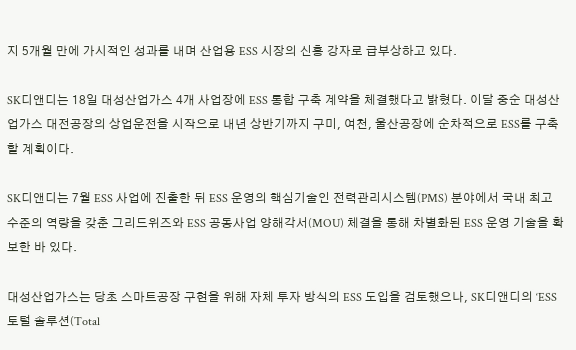지 5개월 만에 가시적인 성과를 내며 산업용 ESS 시장의 신흥 강자로 급부상하고 있다.

SK디앤디는 18일 대성산업가스 4개 사업장에 ESS 통합 구축 계약을 체결했다고 밝혔다. 이달 중순 대성산업가스 대전공장의 상업운전을 시작으로 내년 상반기까지 구미, 여천, 울산공장에 순차적으로 ESS를 구축할 계획이다.

SK디앤디는 7월 ESS 사업에 진출한 뒤 ESS 운영의 핵심기술인 전력관리시스템(PMS) 분야에서 국내 최고 수준의 역량을 갖춘 그리드위즈와 ESS 공동사업 양해각서(MOU) 체결을 통해 차별화된 ESS 운영 기술을 확보한 바 있다.

대성산업가스는 당초 스마트공장 구현을 위해 자체 투자 방식의 ESS 도입을 검토했으나, SK디앤디의 ‘ESS 토털 솔루션(Total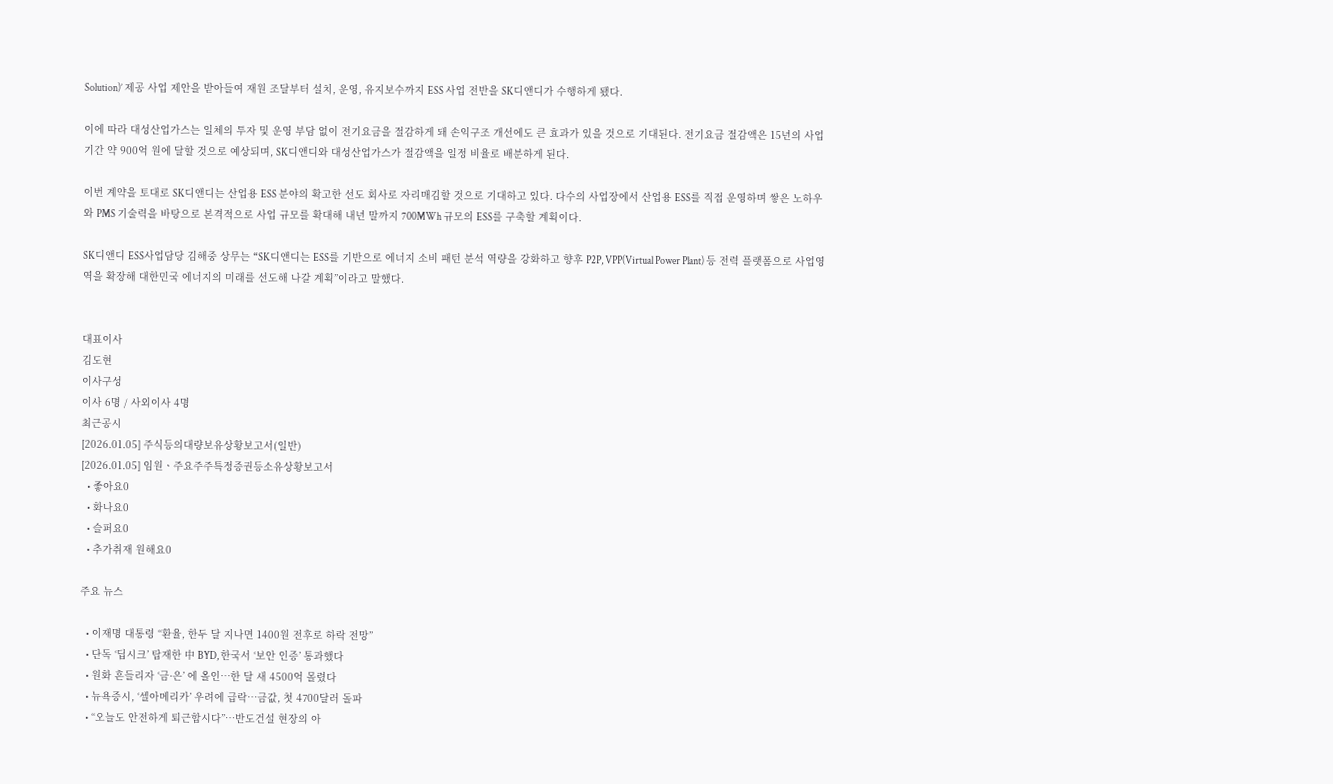Solution)’ 제공 사업 제안을 받아들여 재원 조달부터 설치, 운영, 유지보수까지 ESS 사업 전반을 SK디앤디가 수행하게 됐다.

이에 따라 대성산업가스는 일체의 투자 및 운영 부담 없이 전기요금을 절감하게 돼 손익구조 개선에도 큰 효과가 있을 것으로 기대된다. 전기요금 절감액은 15년의 사업기간 약 900억 원에 달할 것으로 예상되며, SK디앤디와 대성산업가스가 절감액을 일정 비율로 배분하게 된다.

이번 계약을 토대로 SK디앤디는 산업용 ESS 분야의 확고한 선도 회사로 자리매김할 것으로 기대하고 있다. 다수의 사업장에서 산업용 ESS를 직접 운영하며 쌓은 노하우와 PMS 기술력을 바탕으로 본격적으로 사업 규모를 확대해 내년 말까지 700MWh 규모의 ESS를 구축할 계획이다.

SK디앤디 ESS사업담당 김해중 상무는 “SK디앤디는 ESS를 기반으로 에너지 소비 패턴 분석 역량을 강화하고 향후 P2P, VPP(Virtual Power Plant) 등 전력 플랫폼으로 사업영역을 확장해 대한민국 에너지의 미래를 선도해 나갈 계획”이라고 말했다.


대표이사
김도현
이사구성
이사 6명 / 사외이사 4명
최근공시
[2026.01.05] 주식등의대량보유상황보고서(일반)
[2026.01.05] 임원ㆍ주요주주특정증권등소유상황보고서
  • 좋아요0
  • 화나요0
  • 슬퍼요0
  • 추가취재 원해요0

주요 뉴스

  • 이재명 대통령 “환율, 한두 달 지나면 1400원 전후로 하락 전망”
  • 단독 ‘딥시크’ 탑재한 中 BYD, 한국서 ‘보안 인증’ 통과했다
  • 원화 흔들리자 ‘금·은’ 에 올인…한 달 새 4500억 몰렸다
  • 뉴욕증시, ‘셀아메리카’ 우려에 급락…금값, 첫 4700달러 돌파
  • “오늘도 안전하게 퇴근합시다”⋯반도건설 현장의 아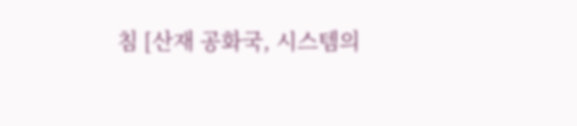침 [산재 공화국, 시스템의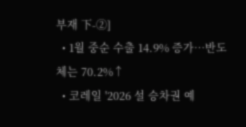부재 下-②]
  • 1월 중순 수출 14.9% 증가⋯반도체는 70.2%↑
  • 코레일 '2026 설 승차권 예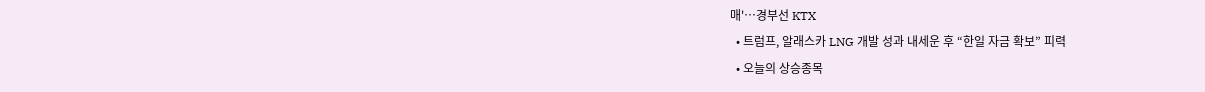매'…경부선 KTX
  • 트럼프, 알래스카 LNG 개발 성과 내세운 후 “한일 자금 확보” 피력
  • 오늘의 상승종목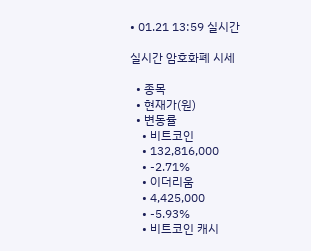• 01.21 13:59 실시간

실시간 암호화폐 시세

  • 종목
  • 현재가(원)
  • 변동률
    • 비트코인
    • 132,816,000
    • -2.71%
    • 이더리움
    • 4,425,000
    • -5.93%
    • 비트코인 캐시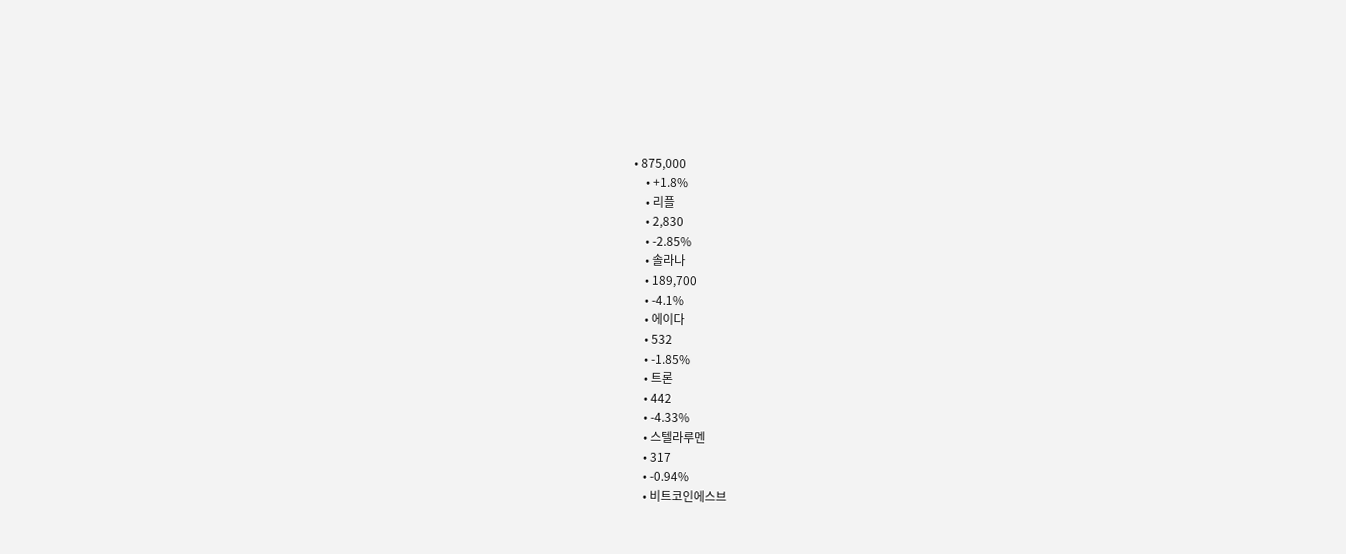• 875,000
    • +1.8%
    • 리플
    • 2,830
    • -2.85%
    • 솔라나
    • 189,700
    • -4.1%
    • 에이다
    • 532
    • -1.85%
    • 트론
    • 442
    • -4.33%
    • 스텔라루멘
    • 317
    • -0.94%
    • 비트코인에스브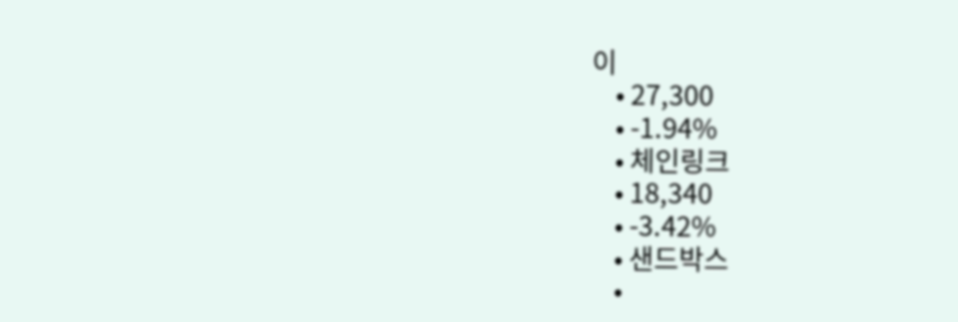이
    • 27,300
    • -1.94%
    • 체인링크
    • 18,340
    • -3.42%
    • 샌드박스
    •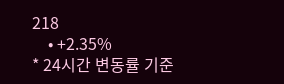218
    • +2.35%
* 24시간 변동률 기준